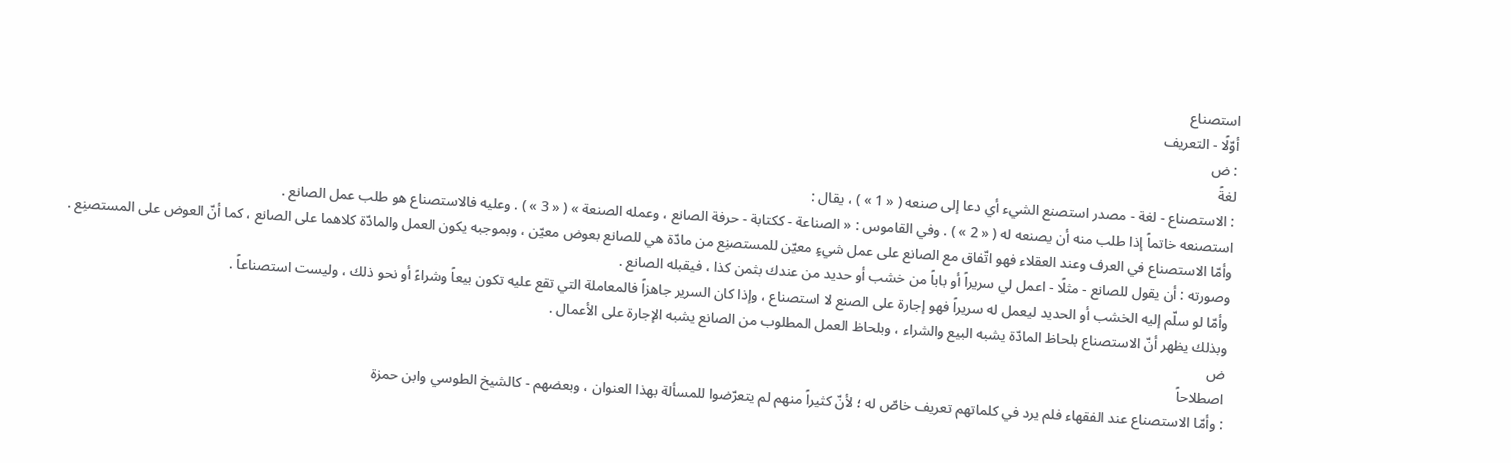استصناع
أوّلًا - التعريف
: ض
لغةً
: الاستصناع - لغة - مصدر استصنع الشيء أي دعا إلى صنعه ( « 1 » ) ، يقال :
استصنعه خاتماً إذا طلب منه أن يصنعه له ( « 2 » ) . وفي القاموس : « الصناعة - ككتابة - حرفة الصانع ، وعمله الصنعة » ( « 3 » ) . وعليه فالاستصناع هو طلب عمل الصانع .
وأمّا الاستصناع في العرف وعند العقلاء فهو اتّفاق مع الصانع على عمل شيءٍ معيّن للمستصنِع من مادّة هي للصانع بعوض معيّن ، وبموجبه يكون العمل والمادّة كلاهما على الصانع ، كما أنّ العوض على المستصنِع .
وصورته : أن يقول للصانع - مثلًا - اعمل لي سريراً أو باباً من خشب أو حديد من عندك بثمن كذا ، فيقبله الصانع .
وأمّا لو سلّم إليه الخشب أو الحديد ليعمل له سريراً فهو إجارة على الصنع لا استصناع ، وإذا كان السرير جاهزاً فالمعاملة التي تقع عليه تكون بيعاً وشراءً أو نحو ذلك ، وليست استصناعاً .
وبذلك يظهر أنّ الاستصناع بلحاظ المادّة يشبه البيع والشراء ، وبلحاظ العمل المطلوب من الصانع يشبه الإجارة على الأعمال .
ض
اصطلاحاً
: وأمّا الاستصناع عند الفقهاء فلم يرد في كلماتهم تعريف خاصّ له ؛ لأنّ كثيراً منهم لم يتعرّضوا للمسألة بهذا العنوان ، وبعضهم - كالشيخ الطوسي وابن حمزة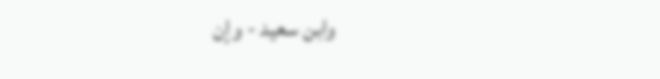وابن سعيد - وإن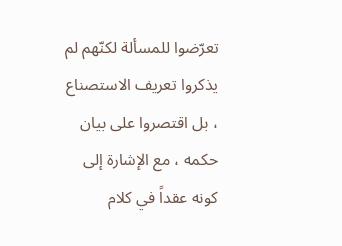تعرّضوا للمسألة لكنّهم لم يذكروا تعريف الاستصناع ، بل اقتصروا على بيان حكمه ، مع الإشارة إلى كونه عقداً في كلام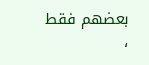بعضهم فقط ،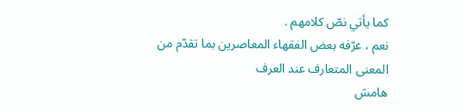كما يأتي نصّ كلامهم .
نعم ، عرّفه بعض الفقهاء المعاصرين بما تقدّم من المعنى المتعارف عند العرف
هامش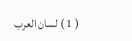( 1 ) لسان العرب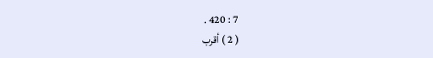7 : 420 .
( 2 ) أقرب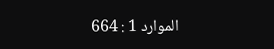الموارد 1 : 664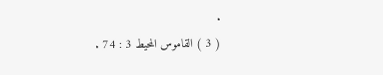.
( 3 ) القاموس المحيط 3 : 74 .